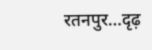रतनपुर…दृढ़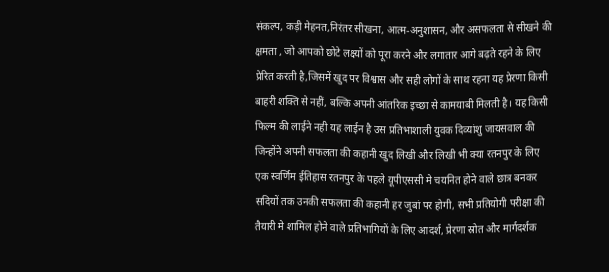संकल्प, कड़ी मेहनत,निरंतर सीखना, आत्म-अनुशासन, और असफलता से सीखने की क्षमता , जो आपको छोटे लक्ष्यों को पूरा करने और लगातार आगे बढ़ते रहने के लिए प्रेरित करती है,जिसमें खुद पर विश्वास और सही लोगों के साथ रहना यह प्रेरणा किसी बाहरी शक्ति से नहीं, बल्कि अपनी आंतरिक इच्छा से कामयाबी मिलती है। यह किसी फिल्म की लाईने नही यह लाईन है उस प्रतिभाशाली युवक दिव्यांशु जायसवाल की जिन्होंने अपनी सफलता की कहानी खुद लिखी और लिखी भी क्या रतनपुर के लिए एक स्वर्णिम ईतिहास रतनपुर के पहले यूपीएससी मे चयनित होने वाले छात्र बनकर सदियों तक उनकी सफलता की कहानी हर जुबां पर होगी, सभी प्रतियोगी परीक्षा की तैयारी मे शामिल होने वाले प्रतिभागियों के लिए आदर्श, प्रेरणा स्रोत और मार्गदर्शक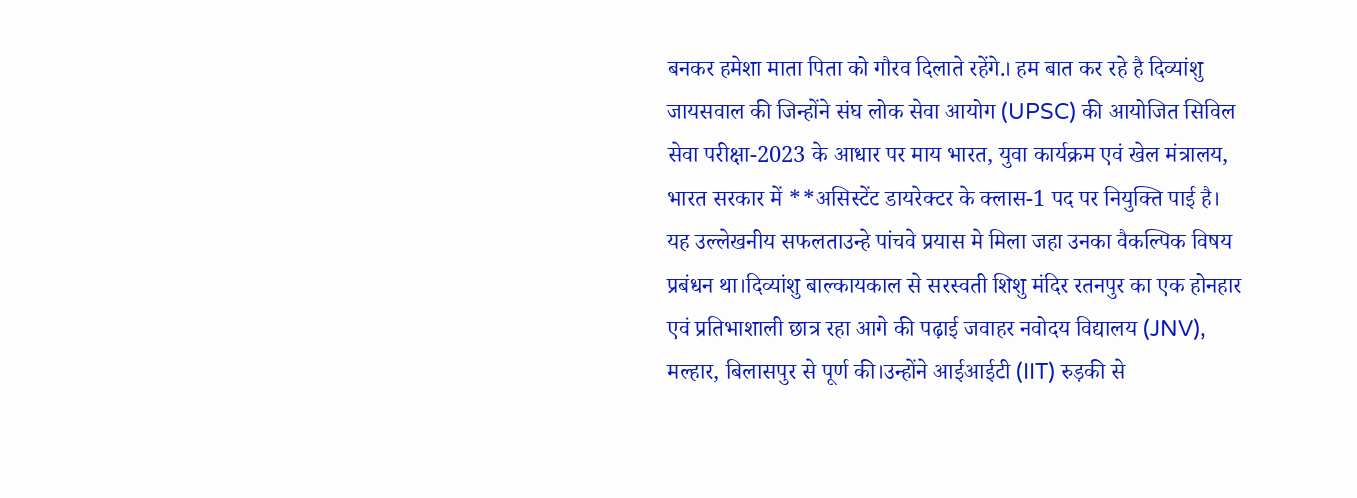बनकर हमेशा माता पिता को गौरव दिलाते रहेंगे.। हम बात कर रहे है दिव्यांशु जायसवाल की जिन्होंने संघ लोक सेवा आयोग (UPSC) की आयोजित सिविल सेवा परीक्षा-2023 के आधार पर माय भारत, युवा कार्यक्रम एवं खेल मंत्रालय, भारत सरकार में **असिस्टेंट डायरेक्टर के क्लास-1 पद पर नियुक्ति पाई है। यह उल्लेखनीय सफलताउन्हे पांचवे प्रयास मे मिला जहा उनका वैकल्पिक विषय प्रबंधन था।दिव्यांशु बाल्कायकाल से सरस्वती शिशु मंदिर रतनपुर का एक होनहार एवं प्रतिभाशाली छात्र रहा आगे की पढ़ाई जवाहर नवोदय विद्यालय (JNV), मल्हार, बिलासपुर से पूर्ण की।उन्होंने आईआईटी (IIT) रुड़की से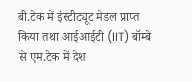बी.टेक में इंस्टीट्यूट मेडल प्राप्त किया तथा आईआईटी (IIT) बॉम्बे से एम.टेक में देश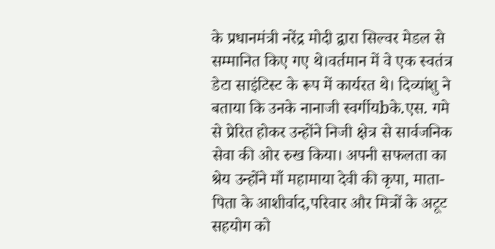के प्रधानमंत्री नरेंद्र मोदी द्वारा सिल्वर मेडल से सम्मानित किए गए थे।वर्तमान में वे एक स्वतंत्र डेटा साइंटिस्ट के रूप में कार्यरत थे। दिव्यांशु ने बताया कि उनके नानाजी स्वर्गीयbके.एस. गमे से प्रेरित होकर उन्होंने निजी क्षेत्र से सार्वजनिक सेवा की ओर रुख किया। अपनी सफलता का श्रेय उन्होंने माँ महामाया देवी की कृपा, माता-पिता के आशीर्वाद,परिवार और मित्रों के अटूट सहयोग को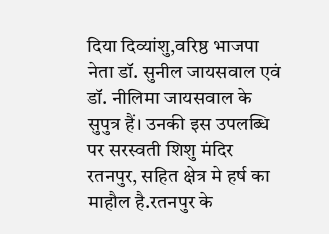दिया दिव्यांशु,वरिष्ठ भाजपा नेता डॉ. सुनील जायसवाल एवं डॉ. नीलिमा जायसवाल के सुपुत्र हैं। उनकी इस उपलब्धि पर सरस्वती शिशु मंदिर रतनपुर, सहित क्षेत्र मे हर्ष का माहौल है.रतनपुर के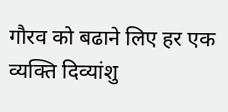गौरव को बढाने लिए हर एक व्यक्ति दिव्यांशु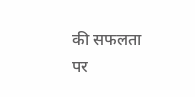की सफलता पर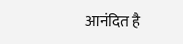आनंदित है